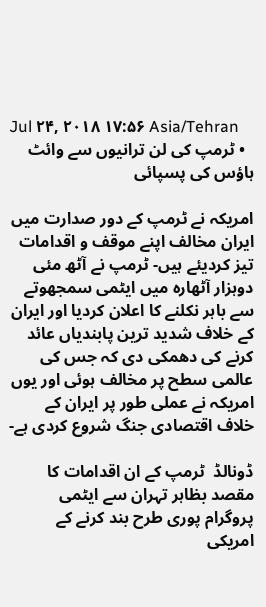Jul ۲۴, ۲۰۱۸ ۱۷:۵۶ Asia/Tehran
  • ٹرمپ کی لن ترانیوں سے وائٹ ہاؤس کی پسپائی

امریکہ نے ٹرمپ کے دور صدارت میں ایران مخالف اپنے موقف و اقدامات تیز کردیئے ہیں- ٹرمپ نے آٹھ مئی دوہزار آٹھارہ میں ایٹمی سمجھوتے سے باہر نکلنے کا اعلان کردیا اور ایران کے خلاف شدید ترین پابندیاں عائد کرنے کی دھمکی دی کہ جس کی عالمی سطح پر مخالف ہوئی اور یوں امریکہ نے عملی طور پر ایران کے خلاف اقتصادی جنگ شروع کردی ہے-

ڈونالڈ  ٹرمپ کے ان اقدامات کا مقصد بظاہر تہران سے ایٹمی پروگرام پوری طرح بند کرنے کے امریکی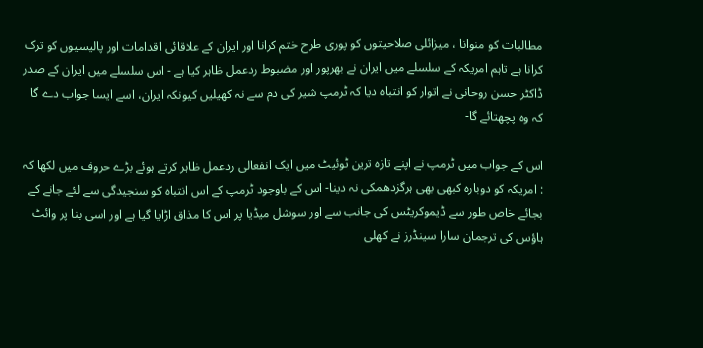مطالبات کو منوانا ، میزائلی صلاحیتوں کو پوری طرح ختم کرانا اور ایران کے علاقائی اقدامات اور پالیسیوں کو ترک کرانا ہے تاہم امریکہ کے سلسلے میں ایران نے بھرپور اور مضبوط ردعمل ظاہر کیا ہے - اس سلسلے میں ایران کے صدر ڈاکٹر حسن روحانی نے اتوار کو انتباہ دیا کہ ٹرمپ شیر کی دم سے نہ کھیلیں کیونکہ ایران، اسے ایسا جواب دے گا کہ وہ پچھتائے گا-

اس کے جواب میں ٹرمپ نے اپنے تازہ ترین ٹوئیٹ میں ایک انفعالی ردعمل ظاہر کرتے ہوئے بڑے حروف میں لکھا کہ : امریکہ کو دوبارہ کبھی بھی ہرگزدھمکی نہ دینا- اس کے باوجود ٹرمپ کے اس انتباہ کو سنجیدگی سے لئے جانے کے بجائے خاص طور سے ڈیموکریٹس کی جانب سے اور سوشل میڈیا پر اس کا مذاق اڑایا گیا ہے اور اسی بنا پر وائٹ ہاؤس کی ترجمان سارا سینڈرز نے کھلی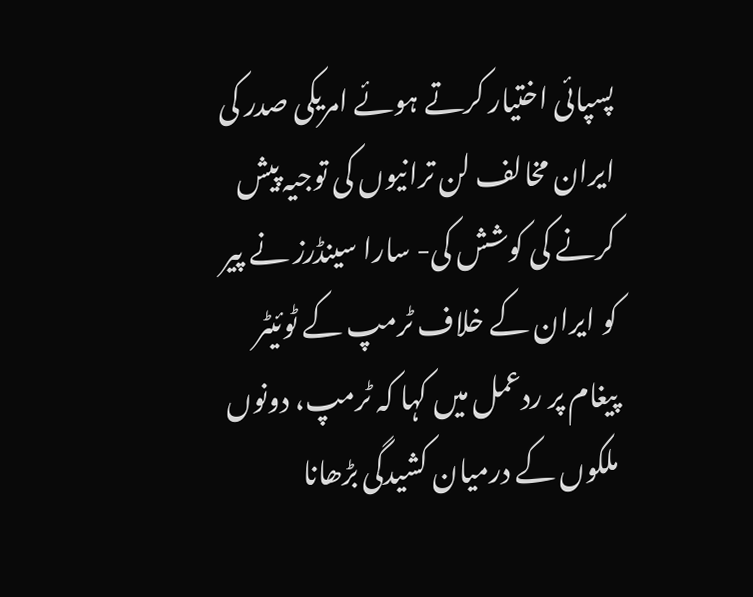پسپائی اختیار کرتے ہوئے امریکی صدر کی ایران مخالف لن ترانیوں کی توجیہ پیش کرنے کی کوشش کی- سارا سینڈرز نے پیر کو ایران کے خلاف ٹرمپ کے ٹوئیٹر پیغام پر ردعمل میں کہا کہ ٹرمپ، دونوں ملکوں کے درمیان کشیدگی بڑھانا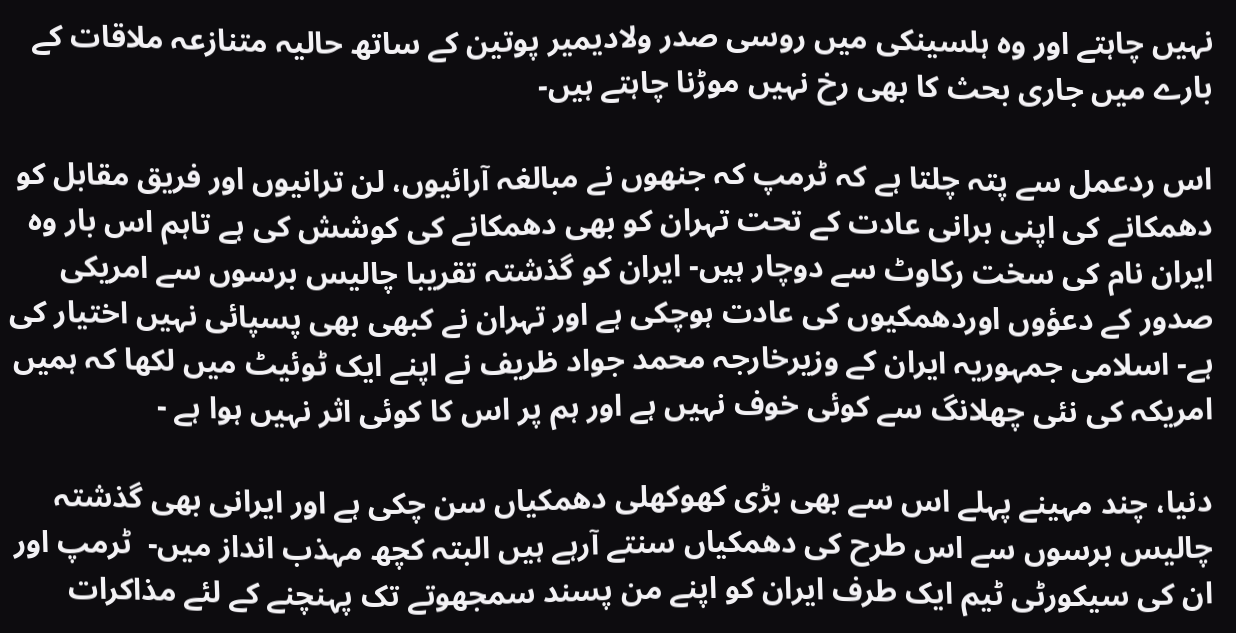نہیں چاہتے اور وہ ہلسینکی میں روسی صدر ولادیمیر پوتین کے ساتھ حالیہ متنازعہ ملاقات کے بارے میں جاری بحث کا بھی رخ نہیں موڑنا چاہتے ہیں-

اس ردعمل سے پتہ چلتا ہے کہ ٹرمپ کہ جنھوں نے مبالغہ آرائیوں، لن ترانیوں اور فریق مقابل کو دھمکانے کی اپنی برانی عادت کے تحت تہران کو بھی دھمکانے کی کوشش کی ہے تاہم اس بار وہ ایران نام کی سخت رکاوٹ سے دوچار ہیں- ایران کو گذشتہ تقریبا چالیس برسوں سے امریکی صدور کے دعؤوں اوردھمکیوں کی عادت ہوچکی ہے اور تہران نے کبھی بھی پسپائی نہیں اختیار کی ہے- اسلامی جمہوریہ ایران کے وزیرخارجہ محمد جواد ظریف نے اپنے ایک ٹوئیٹ میں لکھا کہ ہمیں امریکہ کی نئی چھلانگ سے کوئی خوف نہیں ہے اور ہم پر اس کا کوئی اثر نہیں ہوا ہے -

دنیا، چند مہینے پہلے اس سے بھی بڑی کھوکھلی دھمکیاں سن چکی ہے اور ایرانی بھی گذشتہ چالیس برسوں سے اس طرح کی دھمکیاں سنتے آرہے ہیں البتہ کچھ مہذب انداز میں-  ٹرمپ اور ان کی سیکورٹی ٹیم ایک طرف ایران کو اپنے من پسند سمجھوتے تک پہنچنے کے لئے مذاکرات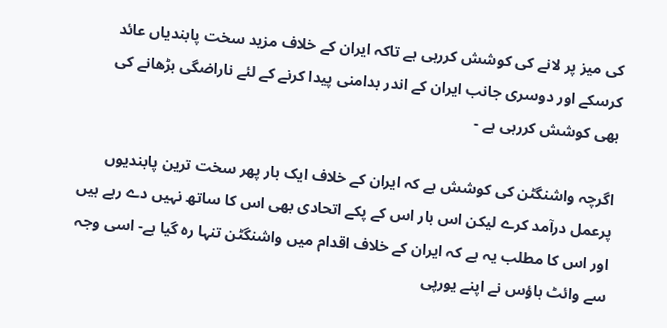کی میز پر لانے کی کوشش کررہی ہے تاکہ ایران کے خلاف مزید سخت پابندیاں عائد کرسکے اور دوسری جانب ایران کے اندر بدامنی پیدا کرنے کے لئے ناراضگی بڑھانے کی بھی کوشش کررہی ہے -

اگرچہ واشنگٹن کی کوشش ہے کہ ایران کے خلاف ایک بار پھر سخت ترین پابندیوں پرعمل درآمد کرے لیکن اس بار اس کے پکے اتحادی بھی اس کا ساتھ نہیں دے رہے ہیں اور اس کا مطلب یہ ہے کہ ایران کے خلاف اقدام میں واشنگٹن تنہا رہ گیا ہے- اسی وجہ سے وائٹ ہاؤس نے اپنے یورپی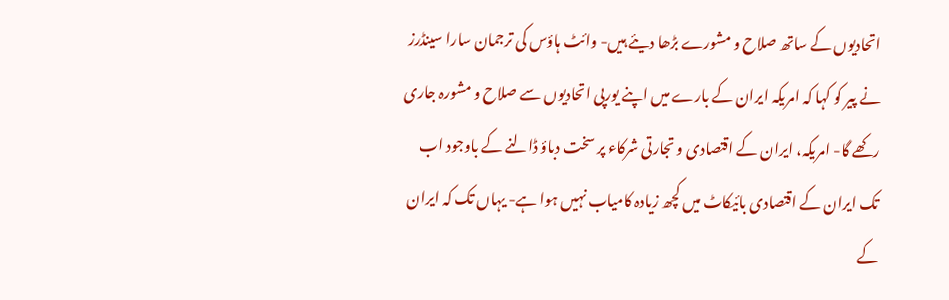اتحادیوں کے ساتھ صلاح و مشورے بڑھا دیئے ہیں- وائٹ ہاؤس کی ترجمان سارا سینڈرز نے پیر کو کہا کہ امریکہ ایران کے بارے میں اپنے یورپی اتحادیوں سے صلاح و مشورہ جاری رکھے گا- امریکہ، ایران کے اقتصادی و تجارتی شرکاء پر سخت دباؤ ڈالنے کے باوجود اب تک ایران کے اقتصادی بائیکاٹ میں کچھ زیادہ کامیاب نہیں ہوا ہے- یہاں تک کہ ایران کے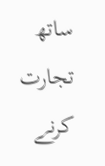ساتھ تجارت کرنے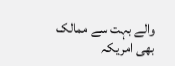والے بہت سے ممالک بھی امریکہ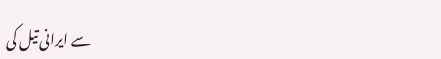سے ایرانی تیل کی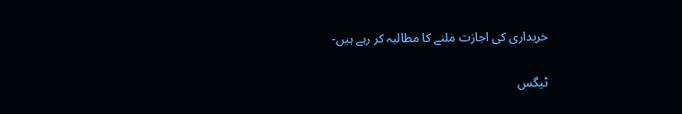خریداری کی اجازت ملنے کا مطالبہ کر رہے ہیں-

ٹیگس